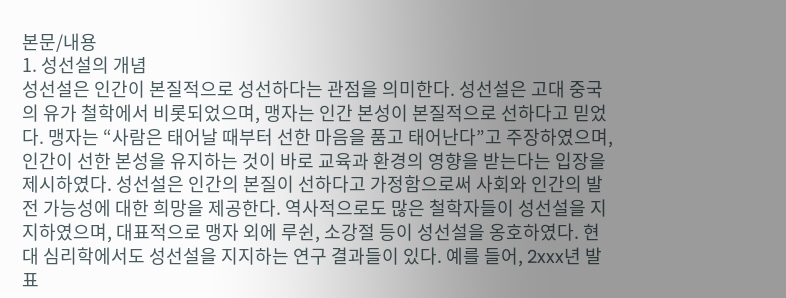본문/내용
1. 성선설의 개념
성선설은 인간이 본질적으로 성선하다는 관점을 의미한다. 성선설은 고대 중국의 유가 철학에서 비롯되었으며, 맹자는 인간 본성이 본질적으로 선하다고 믿었다. 맹자는 “사람은 태어날 때부터 선한 마음을 품고 태어난다”고 주장하였으며, 인간이 선한 본성을 유지하는 것이 바로 교육과 환경의 영향을 받는다는 입장을 제시하였다. 성선설은 인간의 본질이 선하다고 가정함으로써 사회와 인간의 발전 가능성에 대한 희망을 제공한다. 역사적으로도 많은 철학자들이 성선설을 지지하였으며, 대표적으로 맹자 외에 루쉰, 소강절 등이 성선설을 옹호하였다. 현대 심리학에서도 성선설을 지지하는 연구 결과들이 있다. 예를 들어, 2xxx년 발표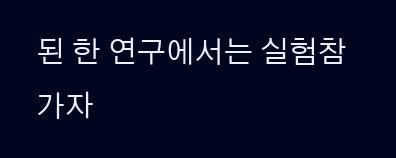된 한 연구에서는 실험참가자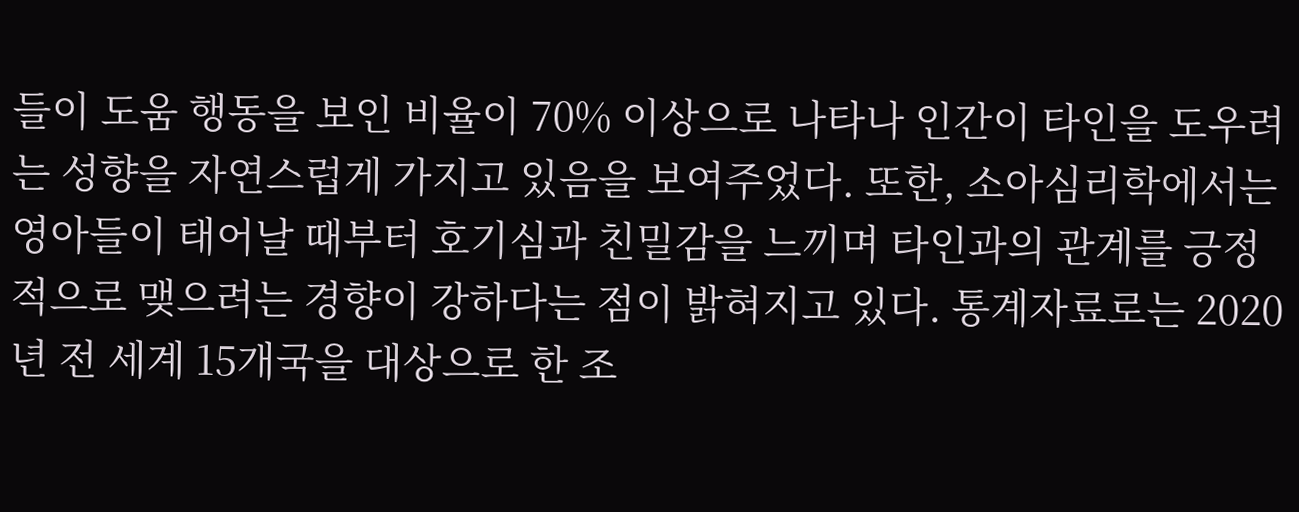들이 도움 행동을 보인 비율이 70% 이상으로 나타나 인간이 타인을 도우려는 성향을 자연스럽게 가지고 있음을 보여주었다. 또한, 소아심리학에서는 영아들이 태어날 때부터 호기심과 친밀감을 느끼며 타인과의 관계를 긍정적으로 맺으려는 경향이 강하다는 점이 밝혀지고 있다. 통계자료로는 2020년 전 세계 15개국을 대상으로 한 조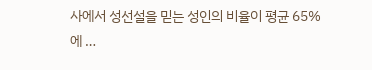사에서 성선설을 믿는 성인의 비율이 평균 65%에 …